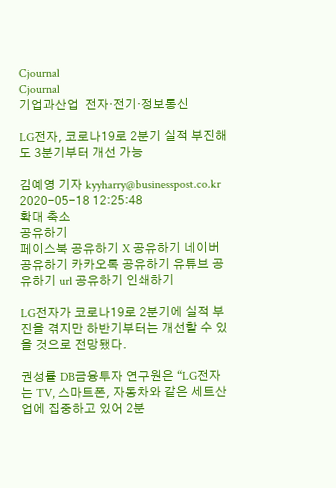Cjournal
Cjournal
기업과산업  전자·전기·정보통신

LG전자, 코로나19로 2분기 실적 부진해도 3분기부터 개선 가능

김예영 기자 kyyharry@businesspost.co.kr 2020-05-18 12:25:48
확대 축소
공유하기
페이스북 공유하기 X 공유하기 네이버 공유하기 카카오톡 공유하기 유튜브 공유하기 url 공유하기 인쇄하기

LG전자가 코로나19로 2분기에 실적 부진을 겪지만 하반기부터는 개선할 수 있을 것으로 전망됐다.

권성률 DB금융투자 연구원은 “LG전자는 TV, 스마트폰, 자동차와 같은 세트산업에 집중하고 있어 2분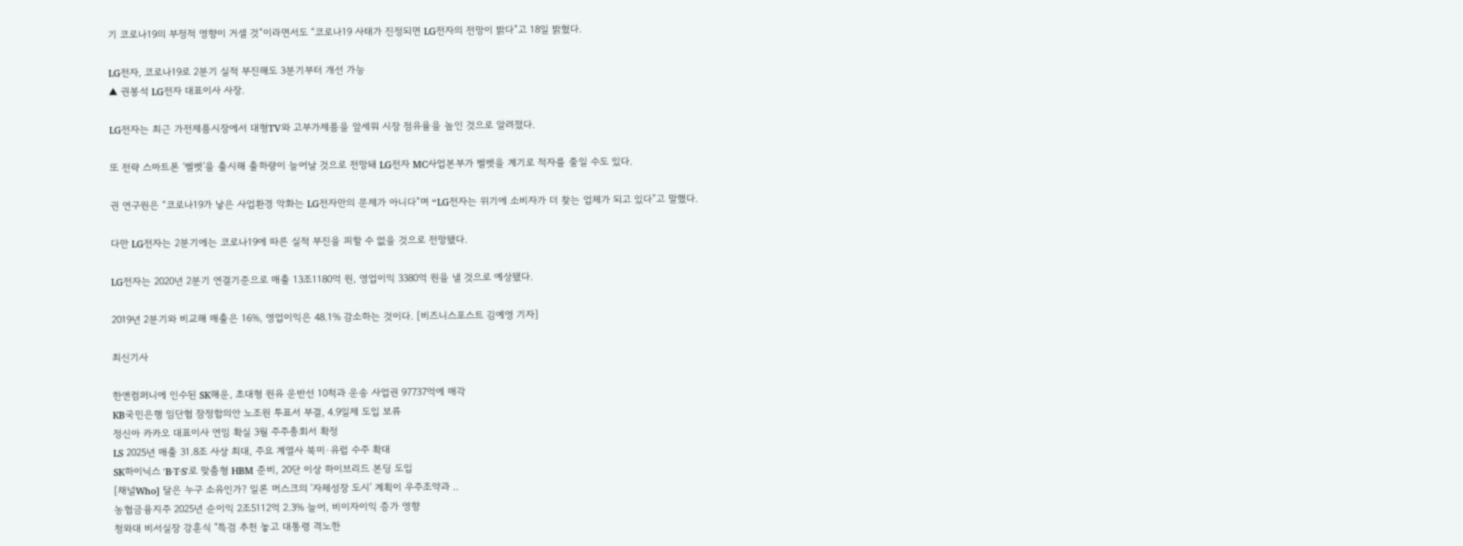기 코로나19의 부정적 영향이 거셀 것”이라면서도 “코로나19 사태가 진정되면 LG전자의 전망이 밝다”고 18일 밝혔다.

LG전자, 코로나19로 2분기 실적 부진해도 3분기부터 개선 가능
▲ 권봉석 LG전자 대표이사 사장.

LG전자는 최근 가전제품시장에서 대형TV와 고부가제품을 앞세워 시장 점유율을 높인 것으로 알려졌다.

또 전략 스마트폰 ‘벨벳’을 출시해 출하량이 늘어날 것으로 전망돼 LG전자 MC사업본부가 벨벳을 계기로 적자를 줄일 수도 있다.

권 연구원은 “코로나19가 낳은 사업환경 악화는 LG전자만의 문제가 아니다”며 “LG전자는 위기에 소비자가 더 찾는 업체가 되고 있다”고 말했다.

다만 LG전자는 2분기에는 코로나19에 따른 실적 부진을 피할 수 없을 것으로 전망됐다.

LG전자는 2020년 2분기 연결기준으로 매출 13조1180억 원, 영업이익 3380억 원을 낼 것으로 예상됐다.

2019년 2분기와 비교해 매출은 16%, 영업이익은 48.1% 감소하는 것이다. [비즈니스포스트 김예영 기자]

최신기사

한앤컴퍼니에 인수된 SK해운, 초대형 원유 운반선 10척과 운송 사업권 97737억에 매각
KB국민은행 임단협 잠정합의안 노조원 투표서 부결, 4.9일제 도입 보류
정신아 카카오 대표이사 연임 확실 3월 주주총회서 확정
LS 2025년 매출 31.8조 사상 최대, 주요 계열사 북미·유럽 수주 확대
SK하이닉스 'B·T·S'로 맞춤형 HBM 준비, 20단 이상 하이브리드 본딩 도입
[채널Who] 달은 누구 소유인가? 일론 머스크의 '자체성장 도시' 계획이 우주조약과 ..
농협금융지주 2025년 순이익 2조5112억 2.3% 늘어, 비이자이익 증가 영향
청와대 비서실장 강훈식 "특검 추천 놓고 대통령 격노한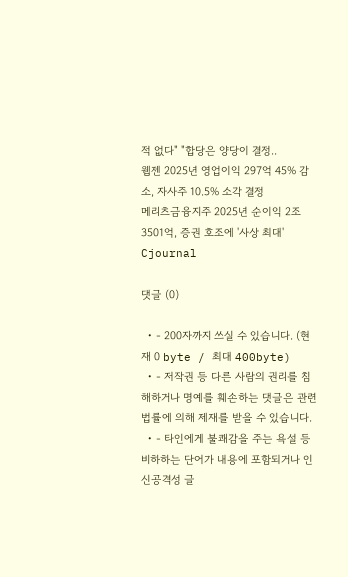적 없다" "합당은 양당이 결정..
웹젠 2025년 영업이익 297억 45% 감소, 자사주 10.5% 소각 결정
메리츠금융지주 2025년 순이익 2조3501억, 증권 호조에 '사상 최대'
Cjournal

댓글 (0)

  • - 200자까지 쓰실 수 있습니다. (현재 0 byte / 최대 400byte)
  • - 저작권 등 다른 사람의 권리를 침해하거나 명예를 훼손하는 댓글은 관련 법률에 의해 제재를 받을 수 있습니다.
  • - 타인에게 불쾌감을 주는 욕설 등 비하하는 단어가 내용에 포함되거나 인신공격성 글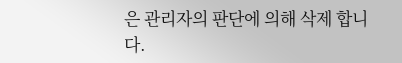은 관리자의 판단에 의해 삭제 합니다.